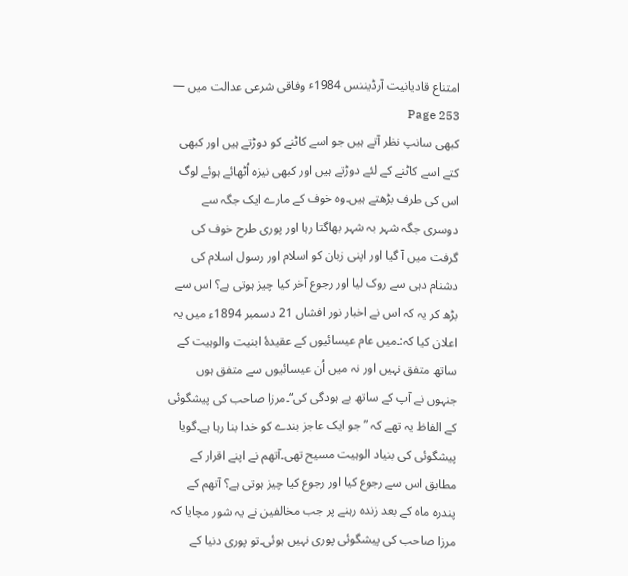امتناع قادیانیت آرڈیننس 1984ٴ وفاقی شرعی عدالت میں — Page 253
کبھی سانپ نظر آتے ہیں جو اسے کاٹنے کو دوڑتے ہیں اور کبھی کتے اسے کاٹنے کے لئے دوڑتے ہیں اور کبھی نیزہ اُٹھائے ہوئے لوگ اس کی طرف بڑھتے ہیں۔وہ خوف کے مارے ایک جگہ سے دوسری جگہ شہر بہ شہر بھاگتا رہا اور پوری طرح خوف کی گرفت میں آ گیا اور اپنی زبان کو اسلام اور رسول اسلام کی دشنام دہی سے روک لیا اور رجوع آخر کیا چیز ہوتی ہے؟ اس سے بڑھ کر یہ کہ اس نے اخبار نور افشاں 21 دسمبر 1894ء میں یہ اعلان کیا کہ:۔میں عام عیسائیوں کے عقیدۂ ابنیت والوہیت کے ساتھ متفق نہیں اور نہ میں اُن عیسائیوں سے متفق ہوں جنہوں نے آپ کے ساتھ بے ہودگی کی“۔مرزا صاحب کی پیشگوئی کے الفاظ یہ تھے کہ ” جو ایک عاجز بندے کو خدا بنا رہا ہے۔گویا پیشگوئی کی بنیاد الوہیت مسیح تھی۔آتھم نے اپنے اقرار کے مطابق اس سے رجوع کیا اور رجوع کیا چیز ہوتی ہے؟ آتھم کے پندرہ ماہ کے بعد زندہ رہنے پر جب مخالفین نے یہ شور مچایا کہ مرزا صاحب کی پیشگوئی پوری نہیں ہوئی۔تو پوری دنیا کے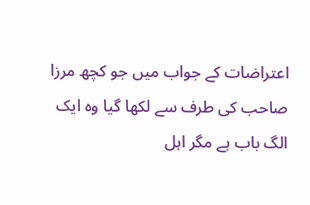اعتراضات کے جواب میں جو کچھ مرزا صاحب کی طرف سے لکھا گیا وہ ایک الگ باب ہے مگر اہل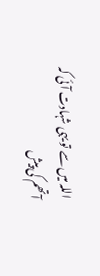اللہ میں سے تو یہی شہادت آئی کہ آتھم کی پیش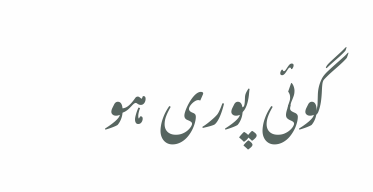گوئی پوری ہو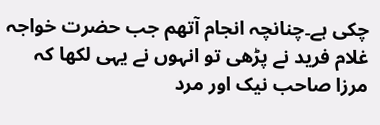چکی ہے۔چنانچہ انجام آتھم جب حضرت خواجہ غلام فرید نے پڑھی تو انہوں نے یہی لکھا کہ مرزا صاحب نیک اور مرد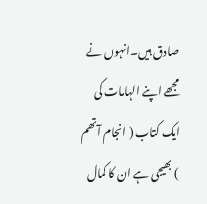صادق ہیں۔انہوں نے مجھے اپنے الہامات کی ایک کتاب ( انجام آتھم ) بھیجی ہے ان کا کمال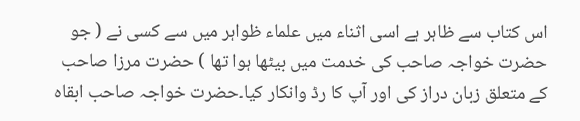اس کتاب سے ظاہر ہے اسی اثناء میں علماء ظواہر میں سے کسی نے ( جو حضرت خواجہ صاحب کی خدمت میں بیٹھا ہوا تھا ) حضرت مرزا صاحب کے متعلق زبان دراز کی اور آپ کا رڈ وانکار کیا۔حضرت خواجہ صاحب ابقاه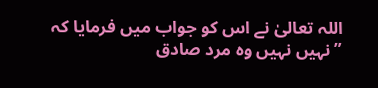اللہ تعالیٰ نے اس کو جواب میں فرمایا کہ ”نہیں نہیں وہ مرد صادق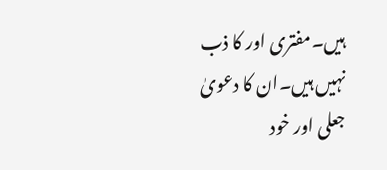ہیں۔مفتری اور کا ذب نہیں ہیں۔ان کا دعویٰ جعلی اور خود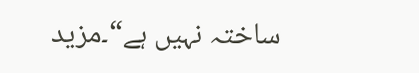ساختہ نہیں ہے“۔مزید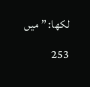لکھا: ” میں 253